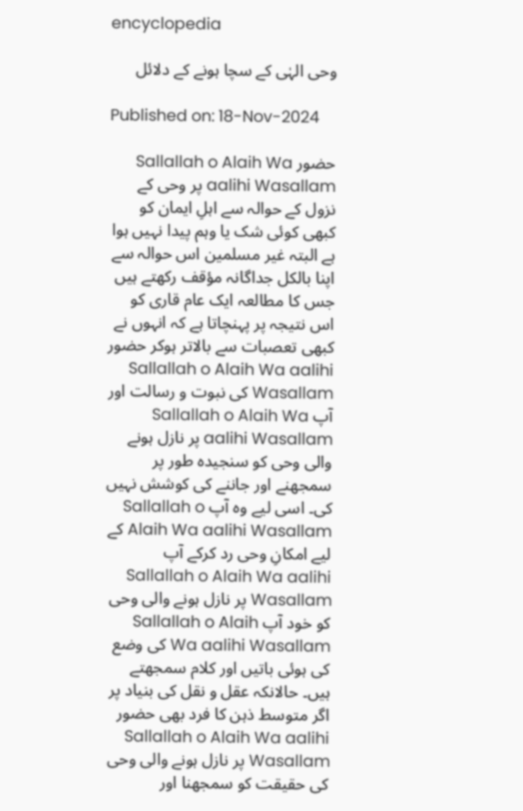encyclopedia

وحی الہٰی کے سچا ہونے کے دلائل

Published on: 18-Nov-2024

حضور Sallallah o Alaih Wa aalihi Wasallam پر وحی کے نزول کے حوالہ سے اہلِ ایمان کو کبھی کوئی شک یا وہم پیدا نہیں ہوا ہے البتہ غیر مسلمین اس حوالہ سے اپنا بالکل جداگانہ مؤقف رکھتے ہیں جس کا مطالعہ ایک عام قاری کو اس نتیجہ پر پہنچاتا ہے کہ انہوں نے کبھی تعصبات سے بالاتر ہوکر حضور Sallallah o Alaih Wa aalihi Wasallam کی نبوت و رسالت اور آپ Sallallah o Alaih Wa aalihi Wasallam پر نازل ہونے والی وحی کو سنجیدہ طور پر سمجھنے اور جاننے کی کوشش نہیں کی۔ اسی لیے وہ آپ Sallallah o Alaih Wa aalihi Wasallam کے لیے امکانِ وحی رد کرکے آپ Sallallah o Alaih Wa aalihi Wasallam پر نازل ہونے والی وحی کو خود آپ Sallallah o Alaih Wa aalihi Wasallam کی وضع کی ہوئی باتیں اور کلام سمجھتے ہیں۔ حالانکہ عقل و نقل کی بنیاد پر اگر متوسط ذہن کا فرد بھی حضور Sallallah o Alaih Wa aalihi Wasallam پر نازل ہونے والی وحی کی حقیقت کو سمجھنا اور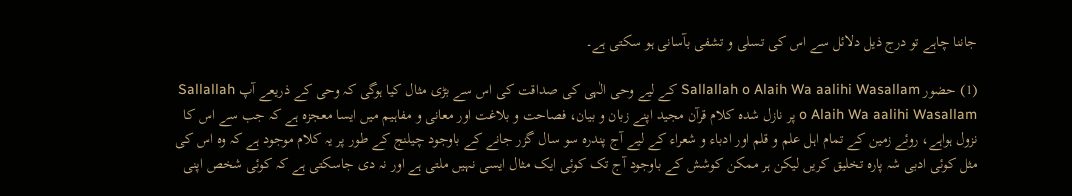جاننا چاہے تو درج ذیل دلائل سے اس کی تسلی و تشفی بآسانی ہو سکتی ہے۔

(1) حضور Sallallah o Alaih Wa aalihi Wasallam کے لیے وحی الٰہی کی صداقت کی اس سے بڑی مثال کیا ہوگی کہ وحی کے ذریعے آپ Sallallah o Alaih Wa aalihi Wasallam پر نازل شدہ کلام قرآن مجید اپنے زبان و بیان، فصاحت و بلاغت اور معانی و مفاہیم میں ایسا معجزہ ہے کہ جب سے اس کا نزول ہواہے، روئے زمین کے تمام اہل علم و قلم اور ادباء و شعراء کے لیے آج پندرہ سو سال گزر جانے کے باوجود چیلنج کے طور پر یہ کلام موجود ہے کہ وہ اس کی مثل کوئی ادبی شہ پارہ تخلیق کریں لیکن ہر ممکن کوشش کے باوجود آج تک کوئی ایک مثال ایسی نہیں ملتی ہے اور نہ دی جاسکتی ہے کہ کوئی شخص اپنی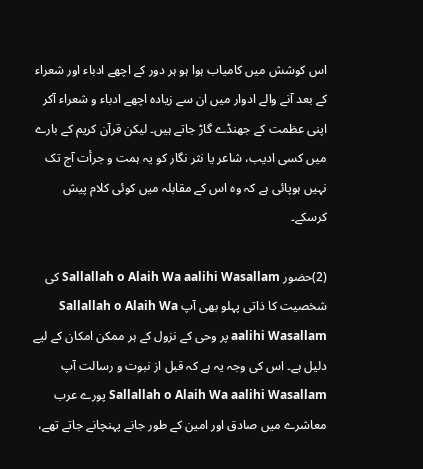اس کوشش میں کامیاب ہوا ہو ہر دور کے اچھے ادباء اور شعراء کے بعد آنے والے ادوار میں ان سے زیادہ اچھے ادباء و شعراء آکر اپنی عظمت کے جھنڈے گاڑ جاتے ہیں۔ لیکن قرآن کریم کے بارے میں کسی ادیب، شاعر یا نثر نگار کو یہ ہمت و جرأت آج تک نہیں ہوپائی ہے کہ وہ اس کے مقابلہ میں کوئی کلام پیش کرسکے۔

(2)حضور Sallallah o Alaih Wa aalihi Wasallam کی شخصیت کا ذاتی پہلو بھی آپ Sallallah o Alaih Wa aalihi Wasallam پر وحی کے نزول کے ہر ممکن امکان کے لیے دلیل ہے۔ اس کی وجہ یہ ہے کہ قبل از نبوت و رسالت آپ Sallallah o Alaih Wa aalihi Wasallam پورے عرب معاشرے میں صادق اور امین کے طور جانے پہنچانے جاتے تھے،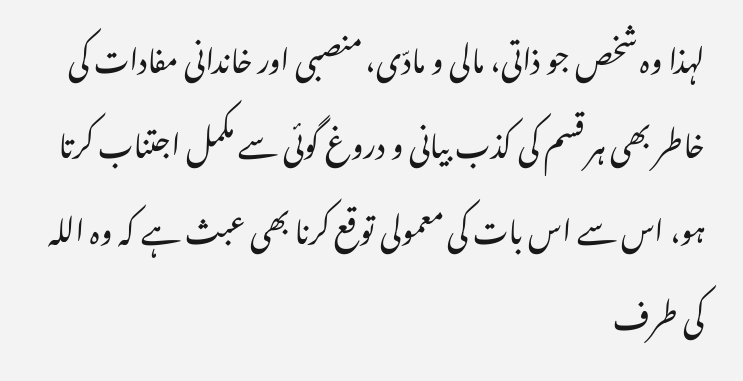لہذا وہ شخص جو ذاتی، مالی و مادّی، منصبی اور خاندانی مفادات کی خاطر بھی ہر قسم کی کذب بیانی و دروغ گوئی سے مکمل اجتناب کرتا ہو، اس سے اس بات کی معمولی توقع کرنا بھی عبث ہے کہ وہ اللہ کی طرف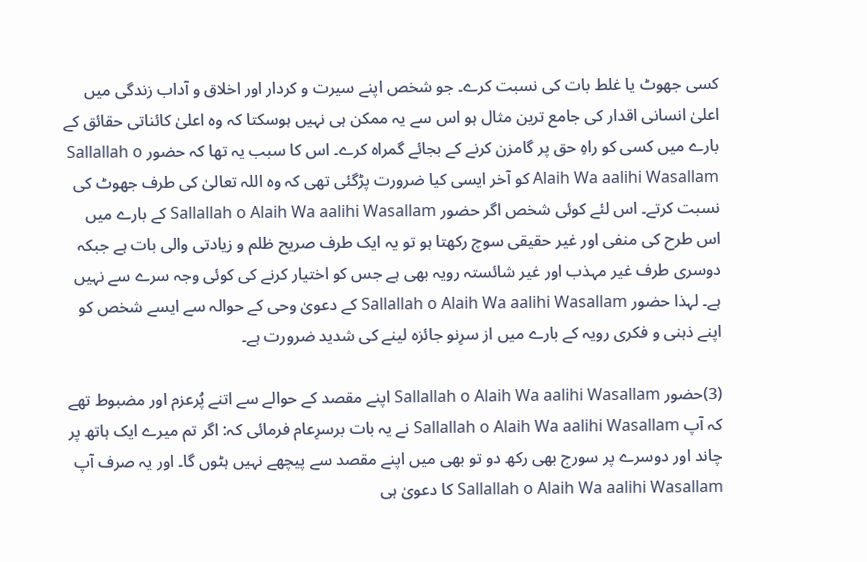کسی جھوٹ یا غلط بات کی نسبت کرے۔ جو شخص اپنے سیرت و کردار اور اخلاق و آداب زندگی میں اعلیٰ انسانی اقدار کی جامع ترین مثال ہو اس سے یہ ممکن ہی نہیں ہوسکتا کہ وہ اعلیٰ کائناتی حقائق کے بارے میں کسی کو راہِ حق پر گامزن کرنے کے بجائے گمراہ کرے۔ اس کا سبب یہ تھا کہ حضور Sallallah o Alaih Wa aalihi Wasallam کو آخر ایسی کیا ضرورت پڑگئی تھی کہ وہ اللہ تعالیٰ کی طرف جھوٹ کی نسبت کرتے۔ اس لئے کوئی شخص اگر حضور Sallallah o Alaih Wa aalihi Wasallam کے بارے میں اس طرح کی منفی اور غیر حقیقی سوچ رکھتا ہو تو یہ ایک طرف صریح ظلم و زیادتی والی بات ہے جبکہ دوسری طرف غیر مہذب اور غیر شائستہ رویہ بھی ہے جس کو اختیار کرنے کی کوئی وجہ سرے سے نہیں ہے۔ لہذا حضور Sallallah o Alaih Wa aalihi Wasallam کے دعویٰ وحی کے حوالہ سے ایسے شخص کو اپنے ذہنی و فکری رویہ کے بارے میں از سرِنو جائزہ لینے کی شدید ضرورت ہے۔

(3)حضور Sallallah o Alaih Wa aalihi Wasallam اپنے مقصد کے حوالے سے اتنے پُرعزم اور مضبوط تھے کہ آپ Sallallah o Alaih Wa aalihi Wasallam نے یہ بات برسرِعام فرمائی کہ: اگر تم میرے ایک ہاتھ پر چاند اور دوسرے پر سورج بھی رکھ دو تو بھی میں اپنے مقصد سے پیچھے نہیں ہٹوں گا۔ اور یہ صرف آپ Sallallah o Alaih Wa aalihi Wasallam کا دعویٰ ہی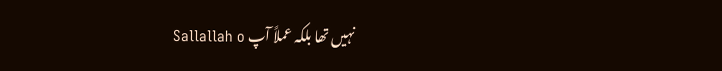نہیں تھا بلکہ عملاً آپ Sallallah o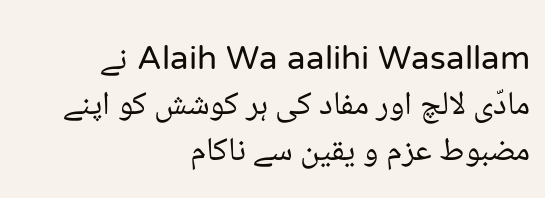Alaih Wa aalihi Wasallam نے مادّی لالچ اور مفاد کی ہر کوشش کو اپنے مضبوط عزم و یقین سے ناکام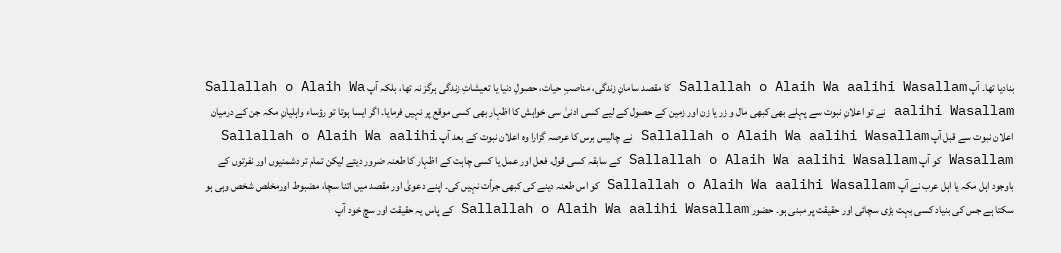بنادیا تھا۔ آپ Sallallah o Alaih Wa aalihi Wasallam کا مقصد سامانِ زندگی، مناصبِ حیات، حصولِ دنیا یا تعیشاتِ زندگی ہرگز نہ تھا، بلکہ آپ Sallallah o Alaih Wa aalihi Wasallam نے تو اعلانِ نبوت سے پہلے بھی کبھی مال و زر یا زن اور زمین کے حصول کے لیے کسی ادنیٰ سی خواہش کا اظہار بھی کسی موقع پر نہیں فرمایا۔ اگر ایسا ہوتا تو رؤساء واہلیانِ مکہ جن کے درمیان اعلان نبوت سے قبل آپ Sallallah o Alaih Wa aalihi Wasallam نے چالیس برس کا عرصہ گزارا وہ اعلان نبوت کے بعد آپ Sallallah o Alaih Wa aalihi Wasallam کو آپ Sallallah o Alaih Wa aalihi Wasallam کے سابقہ کسی قول، فعل اور عمل یا کسی چاہت کے اظہار کا طعنہ ضرور دیتے لیکن تمام تر دشمنیوں اور نفرتوں کے باوجود اہل مکہ یا اہل عرب نے آپ Sallallah o Alaih Wa aalihi Wasallam کو اس طعنہ دینے کی کبھی جرأت نہیں کی۔ اپنے دعویٰ اور مقصد میں اتنا سچا، مضبوط اورمخلص شخص وہی ہو سکتا ہے جس کی بنیاد کسی بہت بڑی سچائی اور حقیقت پر مبنی ہو۔ حضور Sallallah o Alaih Wa aalihi Wasallam کے پاس یہ حقیقت اور سچ خود آپ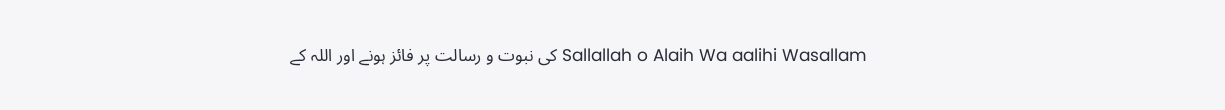Sallallah o Alaih Wa aalihi Wasallam کی نبوت و رسالت پر فائز ہونے اور اللہ کے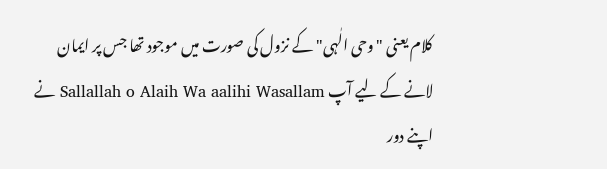کلام یعنی "وحی الٰہی" کے نزول کی صورت میں موجود تھا جس پر ایمان لانے کے لیے آپ Sallallah o Alaih Wa aalihi Wasallam نے اپنے دور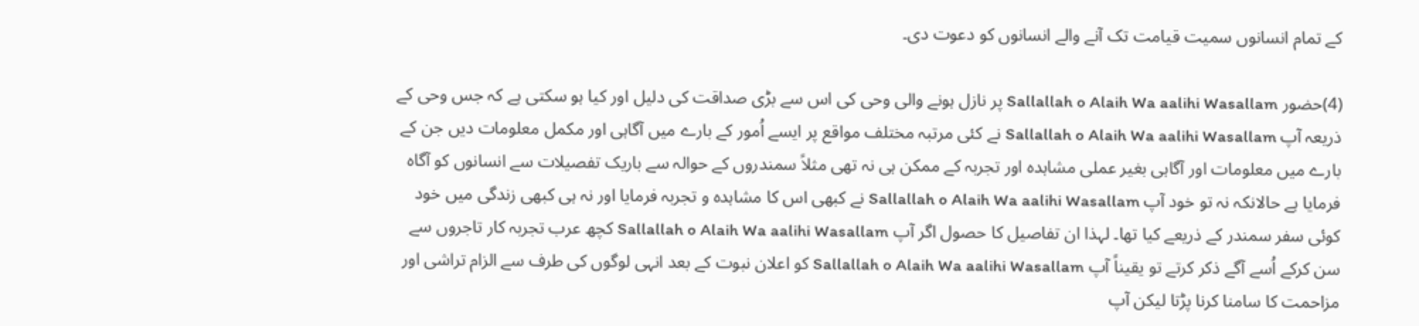کے تمام انسانوں سمیت قیامت تک آنے والے انسانوں کو دعوت دی۔

(4)حضور Sallallah o Alaih Wa aalihi Wasallam پر نازل ہونے والی وحی کی اس سے بڑی صداقت کی دلیل اور کیا ہو سکتی ہے کہ جس وحی کے ذریعہ آپ Sallallah o Alaih Wa aalihi Wasallam نے کئی مرتبہ مختلف مواقع پر ایسے اُمور کے بارے میں آگاہی اور مکمل معلومات دیں جن کے بارے میں معلومات اور آگاہی بغیر عملی مشاہدہ اور تجربہ کے ممکن ہی نہ تھی مثلاً سمندروں کے حوالہ سے باریک تفصیلات سے انسانوں کو آگاہ فرمایا ہے حالانکہ نہ تو خود آپ Sallallah o Alaih Wa aalihi Wasallam نے کبھی اس کا مشاہدہ و تجربہ فرمایا اور نہ ہی کبھی زندگی میں خود کوئی سفر سمندر کے ذریعے کیا تھا۔ لہذا ان تفاصیل کا حصول اگر آپ Sallallah o Alaih Wa aalihi Wasallam کچھ عرب تجربہ کار تاجروں سے سن کرکے اُسے آگے ذکر کرتے تو یقیناً آپ Sallallah o Alaih Wa aalihi Wasallam کو اعلان نبوت کے بعد انہی لوگوں کی طرف سے الزام تراشی اور مزاحمت کا سامنا کرنا پڑتا لیکن آپ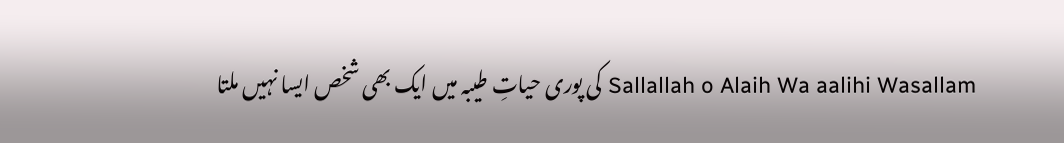Sallallah o Alaih Wa aalihi Wasallam کی پوری حیاتِ طیبہ میں ایک بھی شخص ایسا نہیں ملتا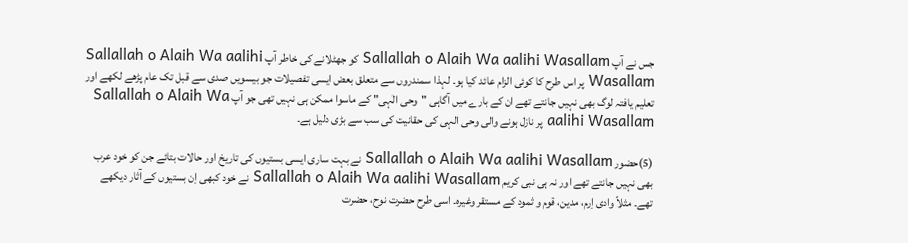جس نے آپ Sallallah o Alaih Wa aalihi Wasallam کو جھٹلانے کی خاطر آپ Sallallah o Alaih Wa aalihi Wasallam پر اس طرح کا کوئی الزام عائد کیا ہو۔ لہذا سمندروں سے متعلق بعض ایسی تفصیلات جو بیسویں صدی سے قبل تک عام پڑھے لکھے اور تعلیم یافتہ لوگ بھی نہیں جانتے تھے ان کے بارے میں آگاہی "وحی الٰہی" کے ماسوا ممکن ہی نہیں تھی جو آپ Sallallah o Alaih Wa aalihi Wasallam پر نازل ہونے والی وحی الہی کی حقانیت کی سب سے بڑی دلیل ہے۔

(5)حضور Sallallah o Alaih Wa aalihi Wasallam نے بہت ساری ایسی بستیوں کی تاریخ اور حالات بتائے جن کو خود عرب بھی نہیں جانتے تھے اور نہ ہی نبی کریم Sallallah o Alaih Wa aalihi Wasallam نے خود کبھی اِن بستیوں کے آثار دیکھے تھے۔ مثلاً وادی اِرم، مدین، قوم و ثمود کے مستقر وغیرہ۔ اسی طرح حضرت نوح، حضرت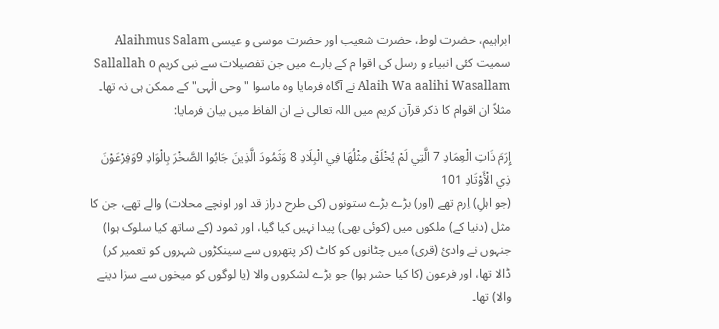ابراہیم، حضرت لوط، حضرت شعیب اور حضرت موسی و عیسی Alaihmus Salam سمیت کئی انبیاء و رسل کی اقوا م کے بارے میں جن تفصیلات سے نبی کریم Sallallah o Alaih Wa aalihi Wasallam نے آگاہ فرمایا وہ ماسوا "وحی الٰہی" کے ممکن ہی نہ تھا۔ مثلاً ان اقوام کا ذکر قرآن کریم میں اللہ تعالی نے ان الفاظ میں بیان فرمایا:

إِرَمَ ذَاتِ الْعِمَادِ 7 الَّتِي لَمْ يُخْلَقْ مِثْلُهَا فِي الْبِلَادِ 8 وَثَمُودَ الَّذِينَ جَابُوا الصَّخْرَ بِالْوَادِ 9وَفِرْعَوْنَ ذِي الْأَوْتَادِ 101
(جو اہلِ) اِرم تھے (اور) بڑے بڑے ستونوں (کی طرح دراز قد اور اونچے محلات) والے تھے، جن کا مثل (دنیا کے) ملکوں میں (کوئی بھی) پیدا نہیں کیا گیا، اور ثمود (کے ساتھ کیا سلوک ہوا) جنہوں نے وادئ (قری) میں چٹانوں کو کاٹ (کر پتھروں سے سینکڑوں شہروں کو تعمیر کر) ڈالا تھا، اور فرعون (کا کیا حشر ہوا) جو بڑے لشکروں والا (یا لوگوں کو میخوں سے سزا دینے والا) تھا۔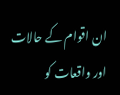ان اقوام کے حالات اور واقعات کو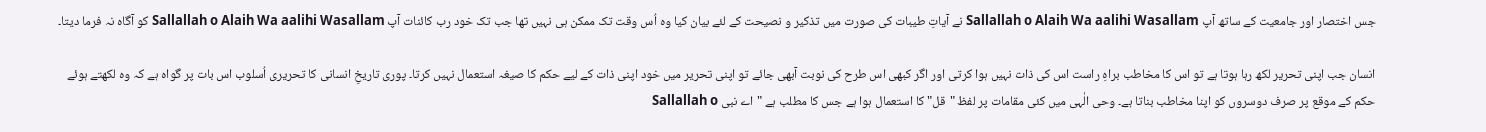جس اختصار اور جامعیت کے ساتھ آپ Sallallah o Alaih Wa aalihi Wasallam نے آیاتِ طیبات کی صورت میں تذکیر و نصیحت کے لئے بیان کیا وہ اُس وقت تک ممکن ہی نہیں تھا جب تک خود رب کائنات آپ Sallallah o Alaih Wa aalihi Wasallam کو آگاہ نہ فرما دیتا۔

انسان جب اپنی تحریر لکھ رہا ہوتا ہے تو اس کا مخاطب براہِ راست اس کی ذات نہیں ہوا کرتی اور اگر کبھی اس طرح کی نوبت آبھی جائے تو اپنی تحریر میں خود اپنی ذات کے لیے حکم کا صیغہ استعمال نہیں کرتا۔ پوری تاریخِ انسانی کا تحریری اُسلوب اس بات پر گواہ ہے کہ وہ لکھتے ہوئے حکم کے موقع پر صرف دوسروں کو اپنا مخاطب بناتا ہے۔ وحی الٰہی میں کئی مقامات پر لفظ "قل" کا استعمال ہوا ہے جس کا مطلب ہے "اے نبی Sallallah o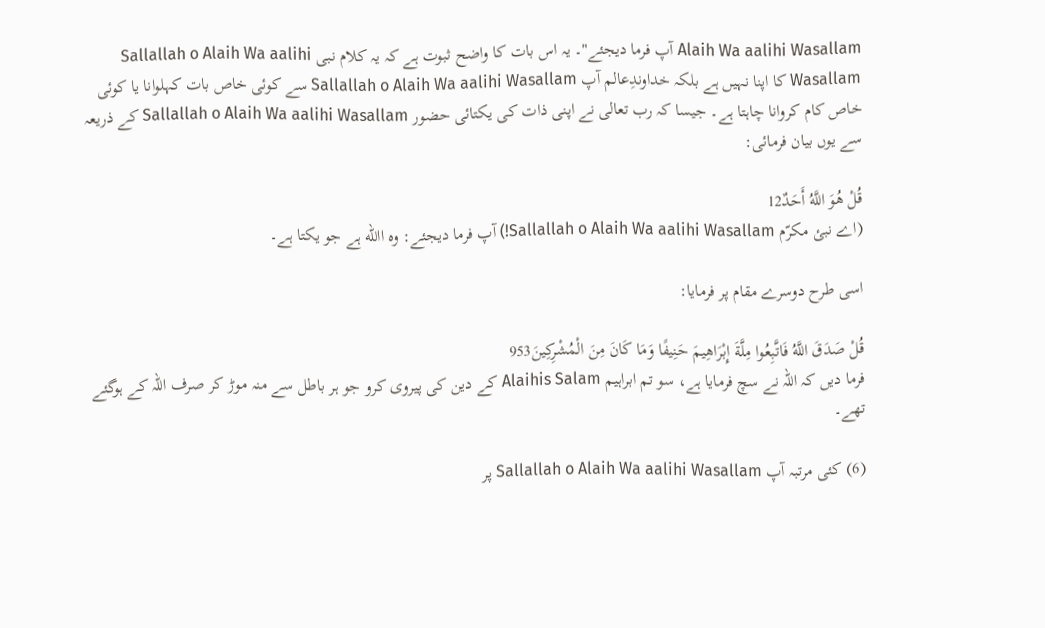Alaih Wa aalihi Wasallam آپ فرما دیجئے"۔ یہ اس بات کا واضح ثبوت ہے کہ یہ کلام نبی Sallallah o Alaih Wa aalihi Wasallam کا اپنا نہیں ہے بلکہ خداوندِعالم آپ Sallallah o Alaih Wa aalihi Wasallam سے کوئی خاص بات کہلوانا یا کوئی خاص کام کروانا چاہتا ہے۔ جیسا کہ رب تعالی نے اپنی ذات کی یکتائی حضور Sallallah o Alaih Wa aalihi Wasallam کے ذریعہ سے یوں بیان فرمائی:

قُلْ هُوَ اللَّهُ أَحَدٌ12
(اے نبئ مکرّم Sallallah o Alaih Wa aalihi Wasallam!) آپ فرما دیجئے: وہ االله ہے جو یکتا ہے۔

اسی طرح دوسرے مقام پر فرمایا:

قُلْ صَدَقَ اللَّهُ فَاتَّبِعُوا مِلَّةَ إِبْرَاهِيمَ حَنِيفًا وَمَا كَانَ مِنَ الْمُشْرِكِينَ953
فرما دیں کہ اللہ نے سچ فرمایا ہے، سو تم ابراہیم Alaihis Salam کے دین کی پیروی کرو جو ہر باطل سے منہ موڑ کر صرف اللہ کے ہوگئے تھے۔

(6) کئی مرتبہ آپ Sallallah o Alaih Wa aalihi Wasallam پر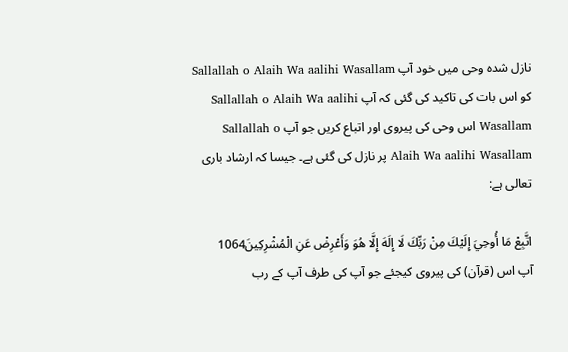نازل شدہ وحی میں خود آپ Sallallah o Alaih Wa aalihi Wasallam کو اس بات کی تاکید کی گئی کہ آپ Sallallah o Alaih Wa aalihi Wasallam اس وحی کی پیروی اور اتباع کریں جو آپ Sallallah o Alaih Wa aalihi Wasallam پر نازل کی گئی ہے۔ جیسا کہ ارشاد باری تعالی ہے:

اتَّبِعْ مَا أُوحِيَ إِلَيْكَ مِنْ رَبِّكَ لَا إِلَهَ إِلَّا هُوَ وَأَعْرِضْ عَنِ الْمُشْرِكِينَ1064
آپ اس (قرآن) کی پیروی کیجئے جو آپ کی طرف آپ کے رب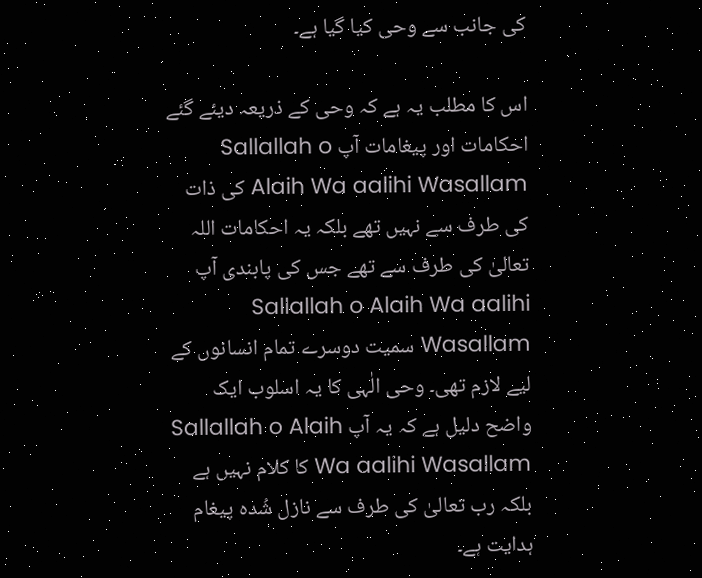کی جانب سے وحی کیا گیا ہے۔

اس کا مطلب یہ ہے کہ وحی کے ذریعہ دیئے گئے احکامات اور پیغامات آپ Sallallah o Alaih Wa aalihi Wasallam کی ذات کی طرف سے نہیں تھے بلکہ یہ احکامات اللہ تعالیٰ کی طرف سے تھے جس کی پابندی آپ Sallallah o Alaih Wa aalihi Wasallam سمیت دوسرے تمام انسانوں کے لیے لازم تھی۔ وحی الٰہی کا یہ اسلوب ایک واضح دلیل ہے کہ یہ آپ Sallallah o Alaih Wa aalihi Wasallam کا کلام نہیں ہے بلکہ رب تعالیٰ کی طرف سے نازل شُدہ پیغام ہدایت ہے۔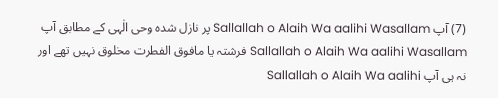(7) آپ Sallallah o Alaih Wa aalihi Wasallam پر نازل شدہ وحی الٰہی کے مطابق آپ Sallallah o Alaih Wa aalihi Wasallam فرشتہ یا مافوق الفطرت مخلوق نہیں تھے اور نہ ہی آپ Sallallah o Alaih Wa aalihi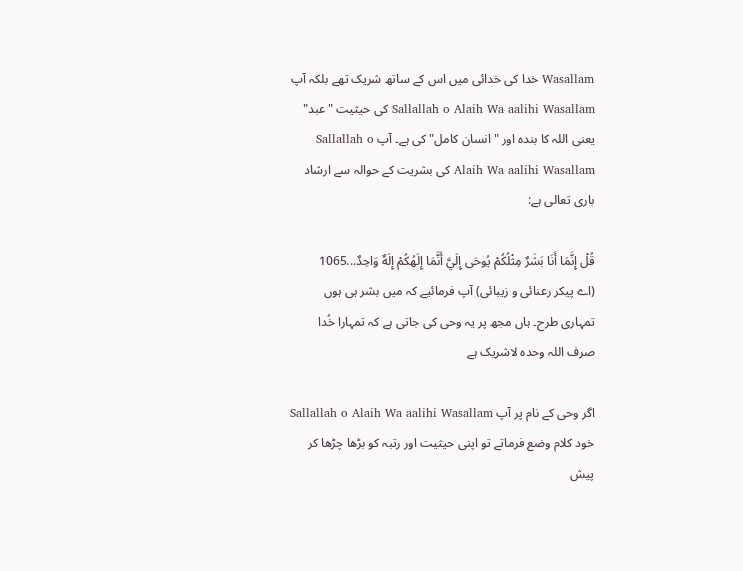Wasallam خدا کی خدائی میں اس کے ساتھ شریک تھے بلکہ آپ Sallallah o Alaih Wa aalihi Wasallam کی حیثیت "عبد" یعنی اللہ کا بندہ اور "انسان کامل" کی ہے۔ آپ Sallallah o Alaih Wa aalihi Wasallam کی بشریت کے حوالہ سے ارشاد باری تعالی ہے:

قُلْ إِنَّمَا أَنَا بَشَرٌ مِثْلُكُمْ يُوحَى إِلَيَّ أَنَّمَا إِلَهُكُمْ إِلَهٌ وَاحِدٌ...1065
(اے پیکر رعنائی و زیبائی) آپ فرمائیے کہ میں بشر ہی ہوں تمہاری طرح۔ ہاں مجھ پر یہ وحی کی جاتی ہے کہ تمہارا خُدا صرف اللہ وحدہ لاشریک ہے

اگر وحی کے نام پر آپ Sallallah o Alaih Wa aalihi Wasallam خود کلام وضع فرماتے تو اپنی حیثیت اور رتبہ کو بڑھا چڑھا کر پیش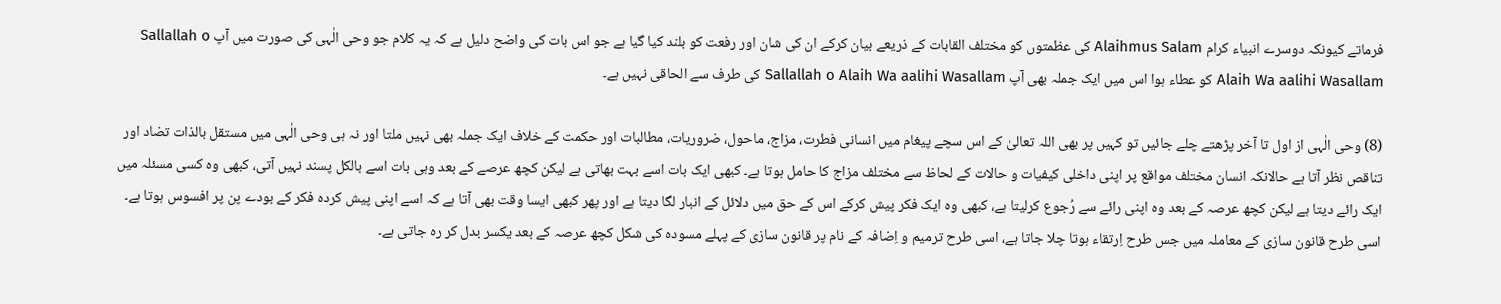فرماتے کیونکہ دوسرے انبیاء کرام Alaihmus Salam کی عظمتوں کو مختلف القابات کے ذریعے بیان کرکے ان کی شان اور رفعت کو بلند کیا گیا ہے جو اس بات کی واضح دلیل ہے کہ یہ کلام جو وحی الٰہی کی صورت میں آپ Sallallah o Alaih Wa aalihi Wasallam کو عطاء ہوا اس میں ایک جملہ بھی آپ Sallallah o Alaih Wa aalihi Wasallam کی طرف سے الحاقی نہیں ہے۔

(8) وحی الٰہی از اول تا آخر پڑھتے چلے جائیں تو کہیں پر بھی اللہ تعالیٰ کے اس سچے پیغام میں انسانی فطرت، مزاج، ماحول، ضروریات، مطالبات اور حکمت کے خلاف ایک جملہ بھی نہیں ملتا اور نہ ہی وحی الٰہی میں مستقل بالذات تضاد اور تناقص نظر آتا ہے حالانکہ انسان مختلف مواقع پر اپنی داخلی کیفیات و حالات کے لحاظ سے مختلف مزاج کا حامل ہوتا ہے۔ کبھی ایک بات اسے بہت بھاتی ہے لیکن کچھ عرصے کے بعد وہی بات اسے بالکل پسند نہیں آتی، کبھی وہ کسی مسئلہ میں ایک رائے دیتا ہے لیکن کچھ عرصہ کے بعد وہ اپنی رائے سے رُجوع کرلیتا ہے، کبھی وہ ایک فکر پیش کرکے اس کے حق میں دلائل کے انبار لگا دیتا ہے اور پھر کبھی ایسا وقت بھی آتا ہے کہ اسے اپنی پیش کردہ فکر کے بودے پن پر افسوس ہوتا ہے۔ اسی طرح قانون سازی کے معاملہ میں جس طرح اِرتقاء ہوتا چلا جاتا ہے، اسی طرح ترمیم و اِضافہ کے نام پر قانون سازی کے پہلے مسودہ کی شکل کچھ عرصہ کے بعد یکسر بدل کر رہ جاتی ہے۔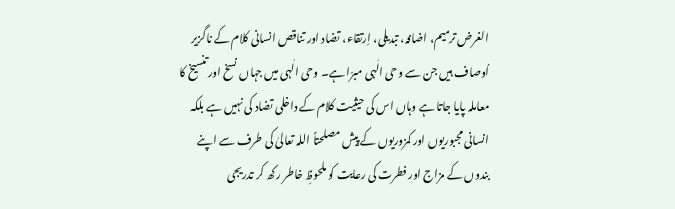الغرض ترمیم، اضافہ، تبدیلی، اِرتقاء، تضاد اور تناقص انسانی کلام کے ناگزیر اُوصاف ہیں جن سے وحی الٰہی مبرّا ہے۔ وحی الٰہی میں جہاں نسخ اور تنسیخ کا معاملہ پایا جاتا ہے وہاں اس کی حیثیت کلام کے داخلی تضاد کی نہیں ہے بلکہ انسانی مجبوریوں اور کمزوریوں کے پیش مصلحتاً اللہ تعالیٰ کی طرف سے اپنے بندوں کے مزاج اور فطرت کی رعایت کو ملحوظِ خاطر رکھ کر تدریجی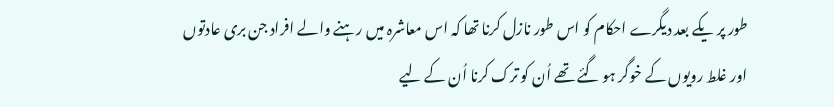طور پر یکے بعد دیگرے احکام کو اس طور نازل کرنا تھا کہ اس معاشرہ میں رہنے والے افراد جن بری عادتوں اور غلط رویوں کے خوگر ہو گئے تھے اُن کو ترک کرنا اُن کے لیے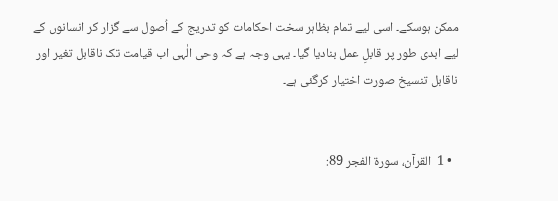ممکن ہوسکے۔ اسی لیے تمام بظاہر سخت احکامات کو تدریج کے اُصول سے گزار کر انسانوں کے لیے ابدی طور پر قابلِ عمل بنادیا گیا۔ یہی وجہ ہے کہ وحی الٰہی اب قیامت تک ناقابل تغیر اور ناقابل تنسیخ صورت اختیار کرگئی ہے۔


  • 1  القرآن، سورۃ الفجر 89: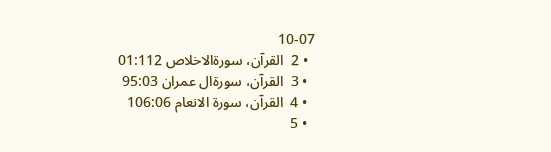10-07
  • 2  القرآن، سورۃالاخلاص 01:112
  • 3  القرآن، سورۃال عمران 95:03
  • 4  القرآن، سورۃ الانعام 106:06
  • 5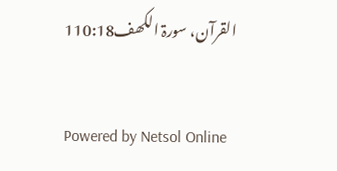القرآن، سورۃ الکھف110:18

Powered by Netsol Online